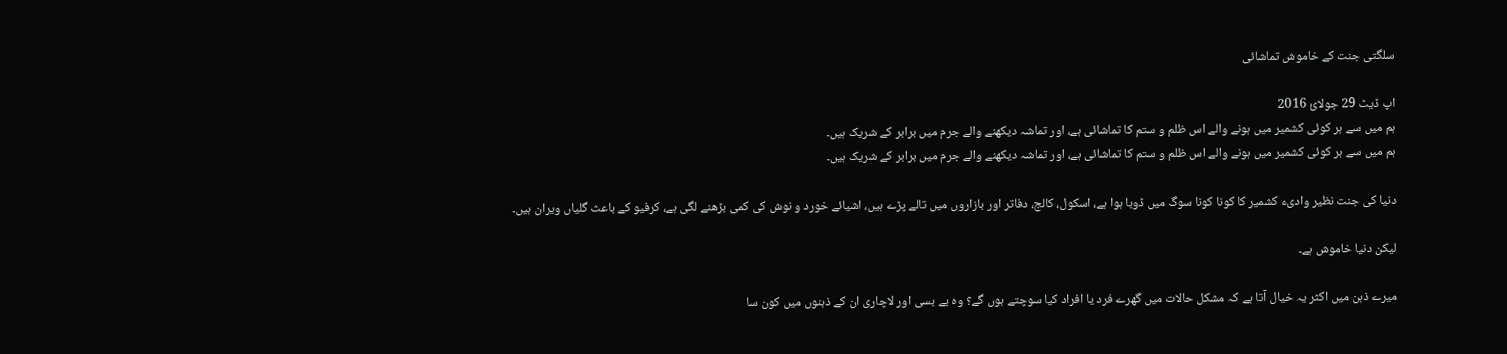سلگتی جنت کے خاموش تماشائی

اپ ڈیٹ 29 جولائ 2016
ہم میں سے ہر کوئی کشمیر میں ہونے والے اس ظلم و ستم کا تماشائی ہے، اور تماشہ دیکھنے والے جرم میں برابر کے شریک ہیں۔
ہم میں سے ہر کوئی کشمیر میں ہونے والے اس ظلم و ستم کا تماشائی ہے، اور تماشہ دیکھنے والے جرم میں برابر کے شریک ہیں۔

دنیا کی جنت نظیر وادیء کشمیر کا کونا کونا سوگ میں ڈوبا ہوا ہے، اسکول، کالج، دفاتر اور بازاروں میں تالے پڑے ہیں، اشیائے خورد و نوش کی کمی بڑھنے لگی ہے، کرفیو کے باعث گلیاں ویران ہیں۔

لیکن دنیا خاموش ہے۔

میرے ذہن میں اکثر یہ خیال آتا ہے کہ مشکل حالات میں گھرے فرد یا افراد کیا سوچتے ہوں گے؟ وہ بے بسی اور لاچاری ان کے ذہنوں میں کون سا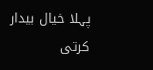پہلا خیال بیدار کرتی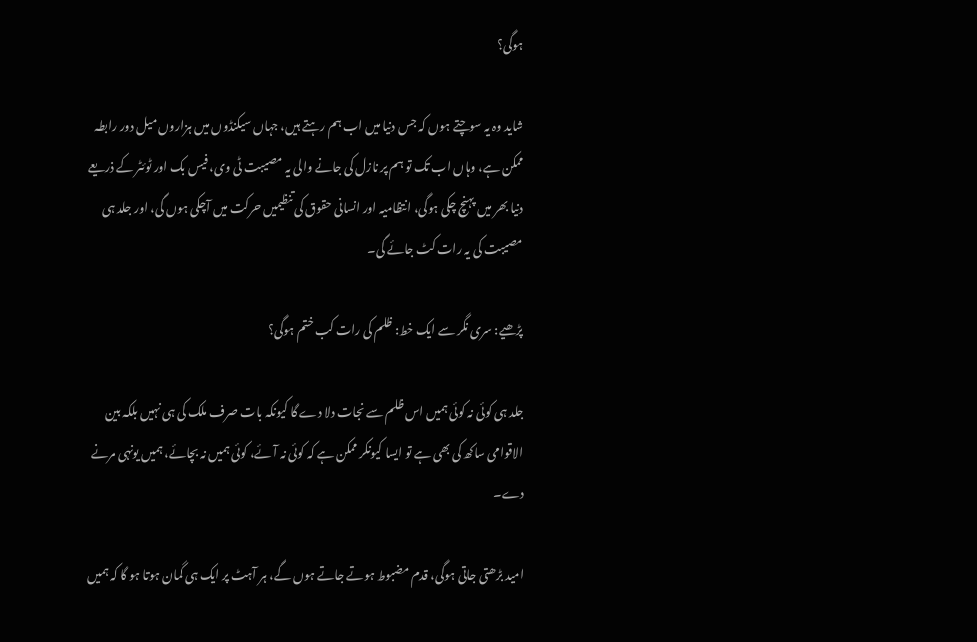ہوگی؟

شاید وہ یہ سوچتے ہوں کہ جس دنیا میں اب ہم رہتے ہیں، جہاں سیکنڈوں میں ہزاروں میل دور رابطہ ممکن ہے، وہاں اب تک تو ہم پر نازل کی جانے والی یہ مصیبت ٹی وی، فیس بک اور ٹوئٹر کے ذریعے دنیا بھر میں پہنچ چکی ہوگی، انتظامیہ اور انسانی حقوق کی تنظیمیں حرکت میں آچکی ہوں گی، اور جلد ہی مصیبت کی یہ رات کٹ جائے گی۔

پڑھیے: سری نگر سے ایک خط: ظلم کی رات کب ختم ہوگی؟

جلد ہی کوئی نہ کوئی ہمیں اس ظلم سے نجات دلا دے گا کیونکہ بات صرف ملک کی ہی نہیں بلکہ بین الاقوامی ساکھ کی بھی ہے تو ایسا کیونکر ممکن ہے کہ کوئی نہ آئے، کوئی ہمیں نہ بچائے، ہمیں یونہی مرنے دے۔

امید بڑھتی جاتی ہوگی، قدم مضبوط ہوتے جاتے ہوں گے، ہر آہٹ پر ایک ہی گمان ہوتا ہو گا کہ ہمیں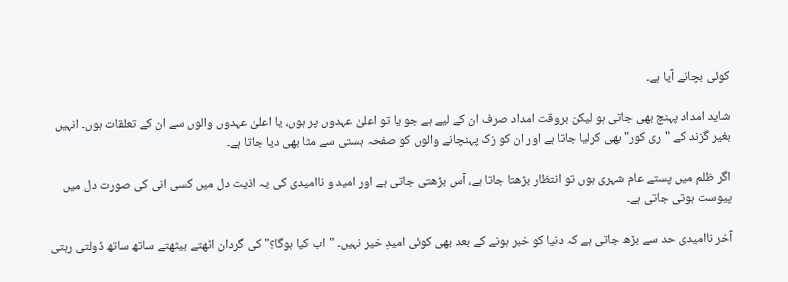کوئی بچانے آیا ہے۔

شاید امداد پہنچ بھی جاتی ہو لیکن بروقت امداد صرف ان کے لیے ہے جو یا تو اعلیٰ عہدوں پر ہوں، یا اعلیٰ عہدوں والوں سے ان کے تعلقات ہوں۔ انہیں بغیر گزند کے "ری کور" بھی کرلیا جاتا ہے اور ان کو زک پہنچانے والوں کو صفحہ ہستی سے مٹا بھی دیا جاتا ہے۔

اگر ظلم میں پستے عام شہری ہوں تو انتظار بڑھتا جاتا ہے، آس بڑھتی جاتی ہے اور امید و ناامیدی کی یہ اذیت دل میں کسی انی کی صورت دل میں پیوست ہوتی جاتی ہے۔

آخر ناامیدی حد سے بڑھ جاتی ہے کہ دنیا کو خبر ہونے کے بعد بھی کوئی امیدِ خیر نہیں۔ "اب کیا ہوگا؟" کی گردان اٹھتے بیٹھتے ساتھ ساتھ ڈولتی رہتی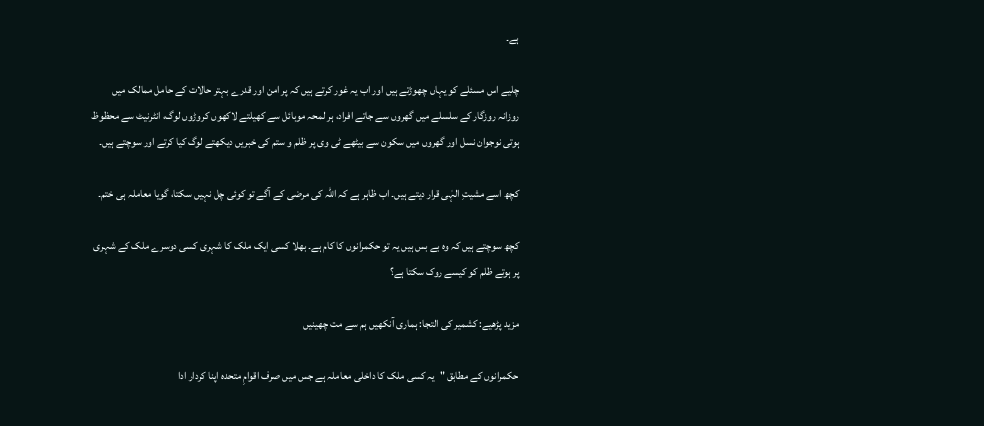ہے۔

چلیے اس مسئلے کو یہاں چھوڑتے ہیں اور اب یہ غور کرتے ہیں کہ پر امن اور قدرے بہتر حالات کے حامل ممالک میں روزانہ روزگار کے سلسلے میں گھروں سے جاتے افراد، ہر لمحہ موبائل سے کھیلتے لاکھوں کروڑوں لوگ، انٹرنیٹ سے محظوظ ہوتی نوجوان نسل اور گھروں میں سکون سے بیٹھے ٹی وی پر ظلم و ستم کی خبریں دیکھتے لوگ کیا کرتے اور سوچتے ہیں۔

کچھ اسے مشیتِ الہٰی قرار دیتے ہیں۔ اب ظاہر ہے کہ اللہ کی مرضی کے آگے تو کوئی چل نہیں سکتا، گویا معاملہ ہی ختم۔

کچھ سوچتے ہیں کہ وہ بے بس ہیں یہ تو حکمرانوں کا کام ہے۔ بھلا کسی ایک ملک کا شہری کسی دوسرے ملک کے شہری پر ہوتے ظلم کو کیسے روک سکتا ہے؟

مزید پڑھیے: کشمیر کی التجا: ہماری آنکھیں ہم سے مت چھینیں

حکمرانوں کے مطابق "یہ کسی ملک کا داخلی معاملہ ہے جس میں صرف اقوامِ متحدہ اپنا کردار ادا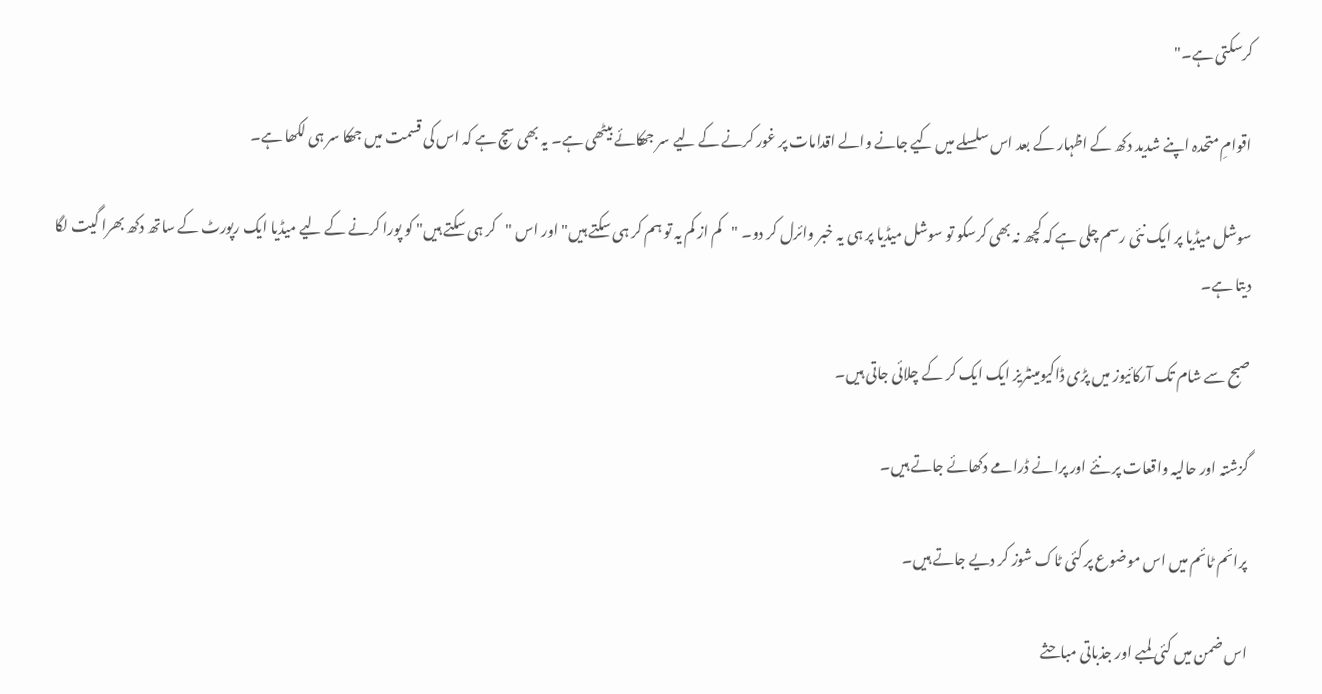کرسکتی ہے۔"

اقوامِ متحدہ اپنے شدید دکھ کے اظہار کے بعد اس سلسلے میں کیے جانے والے اقدامات پر غور کرنے کے لیے سر جھکائے بیٹھی ہے۔ یہ بھی سچ ہے کہ اس کی قسمت میں جھکا سر ہی لکھا ہے۔

سوشل میڈیا پر ایک نئی رسم چلی ہے کہ کچھ نہ بھی کرسکو تو سوشل میڈیا پر ہی یہ خبر وائرل کر دو۔ "کم از کم یہ تو ہم کر ہی سکتے ہیں" اور اس "کر ہی سکتے ہیں" کو پورا کرنے کے لیے میڈیا ایک رپورٹ کے ساتھ دکھ بھرا گیت لگا دیتا ہے۔

صبح سے شام تک آرکائیوز میں پڑی ڈاکیومینٹریز ایک ایک کر کے چلائی جاتی ہیں۔

گزشتہ اور حالیہ واقعات پر نئے اور پرانے ڈرامے دکھائے جاتے ہیں۔

پرائم ٹائم میں اس موضوع پر کئی ٹاک شوز کر دیے جاتے ہیں۔

اس ضمن میں کئی لمبے اور جذباتی مباحثے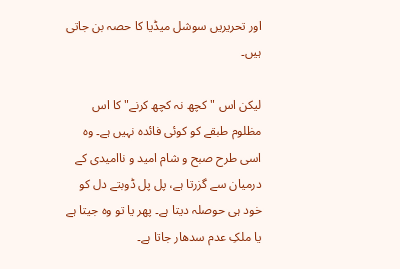اور تحریریں سوشل میڈیا کا حصہ بن جاتی ہیں۔

لیکن اس "کچھ نہ کچھ کرنے" کا اس مظلوم طبقے کو کوئی فائدہ نہیں ہے۔ وہ اسی طرح صبح و شام امید و ناامیدی کے درمیان سے گزرتا ہے، پل پل ڈوبتے دل کو خود ہی حوصلہ دیتا ہے۔ پھر یا تو وہ جیتا ہے یا ملکِ عدم سدھار جاتا ہے۔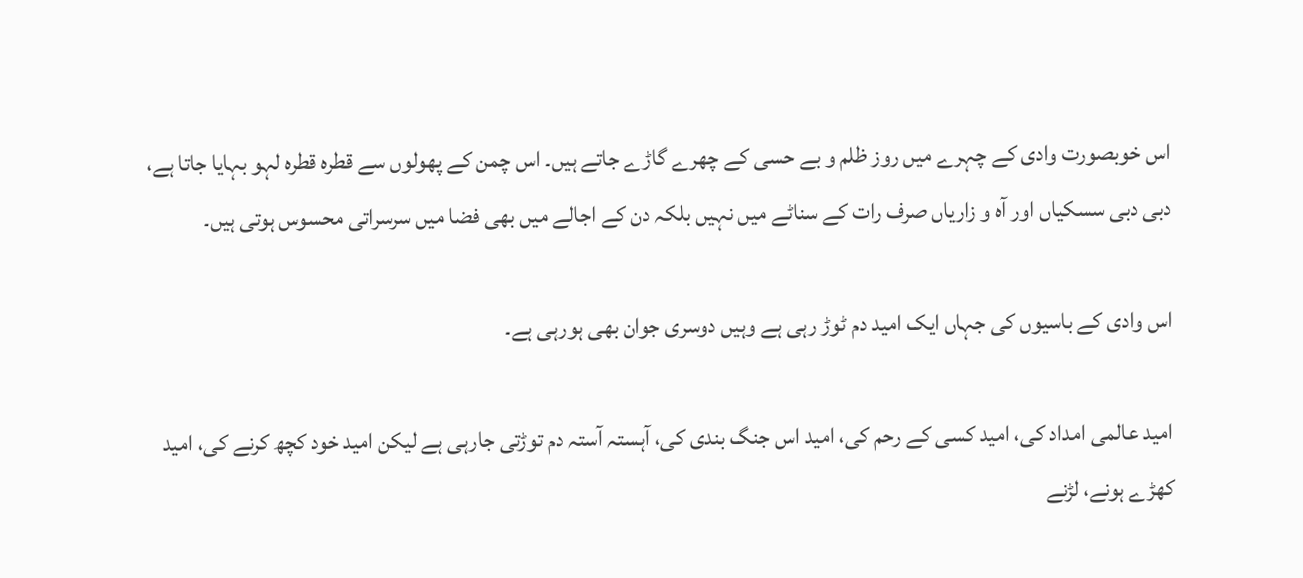اس خوبصورت وادی کے چہرے میں روز ظلم و بے حسی کے چھرے گاڑے جاتے ہیں۔ اس چمن کے پھولوں سے قطرہ قطرہ لہو بہایا جاتا ہے، دبی دبی سسکیاں اور آہ و زاریاں صرف رات کے سناٹے میں نہیں بلکہ دن کے اجالے میں بھی فضا میں سرسراتی محسوس ہوتی ہیں۔

اس وادی کے باسیوں کی جہاں ایک امید دم ٹوڑ رہی ہے وہیں دوسری جوان بھی ہورہی ہے۔

امید عالمی امداد کی، امید کسی کے رحم کی، امید اس جنگ بندی کی، آہستہ آستہ دم توڑتی جارہی ہے لیکن امید خود کچھ کرنے کی، امید کھڑے ہونے، لڑنے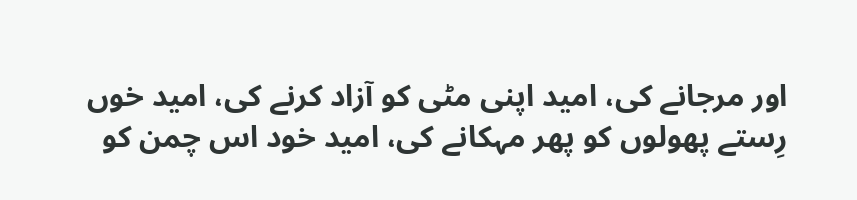اور مرجانے کی، امید اپنی مٹی کو آزاد کرنے کی، امید خوں رِستے پھولوں کو پھر مہکانے کی، امید خود اس چمن کو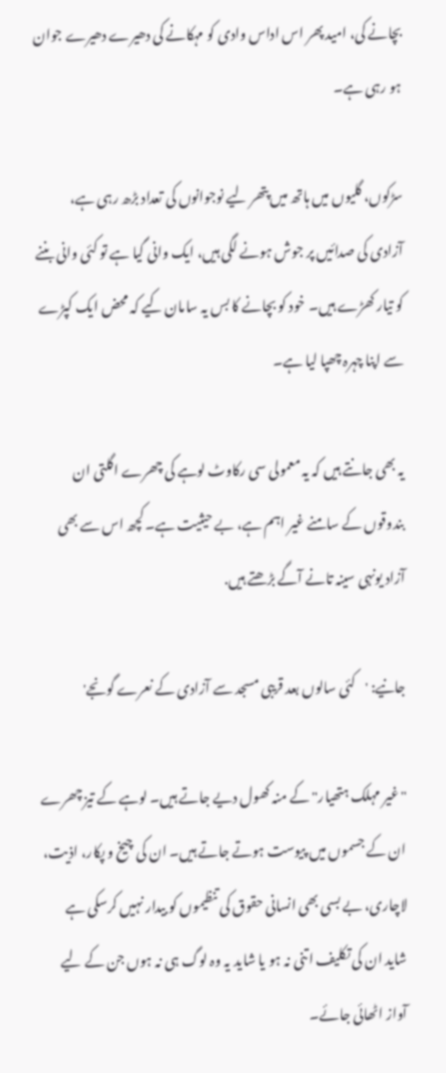بچانے کی، امید پھر اس اداس وادی کو مہکانے کی دھیرے دھیرے جوان ہو رہی ہے۔

سڑکوں، گلیوں میں ہاتھ میں پتھر لیے نوجوانوں کی تعداد بڑھ رہی ہے، آزادی کی صدائیں پر جوش ہونے لگی ہیں، ایک وانی گیا ہے تو کئی وانی بننے کو تیار کھڑے ہیں۔ خود کو بچانے کا بس یہ سامان کیے کہ محض ایک کپڑے سے اپنا چہرہ چھپا لیا ہے۔

یہ بھی جانتے ہیں کہ یہ معمولی سی رکاوٹ لوہے کی چھرے اگلتی ان بندوقوں کے سامنے غیر اہم ہے، بے حیثیت ہے۔ کچھ اس سے بھی آزاد یونہی سینہ تانے آگے بڑھتے ہیں.

جانیے: 'کئی سالوں بعد قریبی مسجد سے آزادی کے نعرے گونجے'

"غیر مہلک ہتھیار" کے منہ کھول دیے جاتے ہیں۔ لوہے کے تیز چھرے ان کے جسموں میں پیوست ہوتے جاتے ہیں۔ ان کی چیخ و پکار، اذیت، لاچاری، بے بسی بھی انسانی حقوق کی تنظیموں کو بیدار نہیں کرسکی ہے شاید ان کی تکلیف اتنی نہ ہو یا شاید یہ وہ لوگ ہی نہ ہوں جن کے لیے آواز اٹھائی جائے۔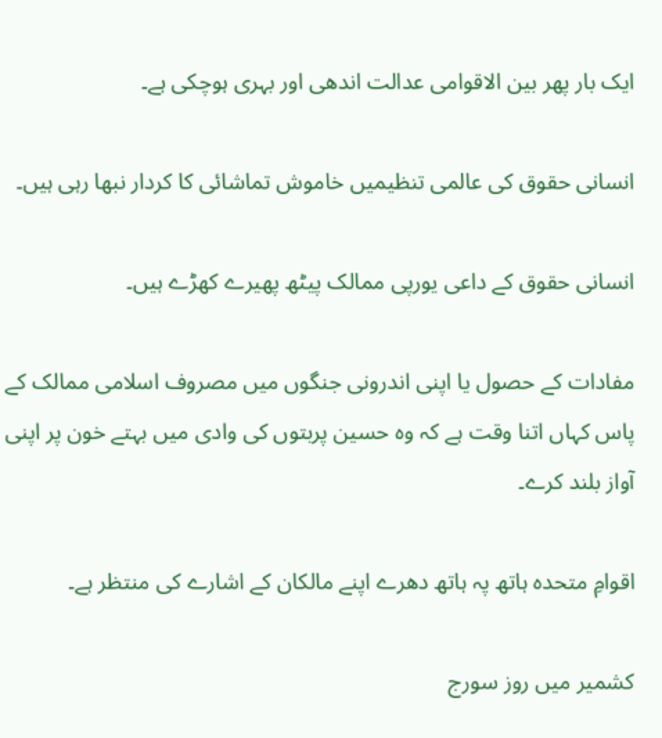ایک بار پھر بین الاقوامی عدالت اندھی اور بہری ہوچکی ہے۔

انسانی حقوق کی عالمی تنظیمیں خاموش تماشائی کا کردار نبھا رہی ہیں۔

انسانی حقوق کے داعی یورپی ممالک پیٹھ پھیرے کھڑے ہیں۔

مفادات کے حصول یا اپنی اندرونی جنگوں میں مصروف اسلامی ممالک کے پاس کہاں اتنا وقت ہے کہ وہ حسین پربتوں کی وادی میں بہتے خون پر اپنی آواز بلند کرے۔

اقوامِ متحدہ ہاتھ پہ ہاتھ دھرے اپنے مالکان کے اشارے کی منتظر ہے۔

کشمیر میں روز سورج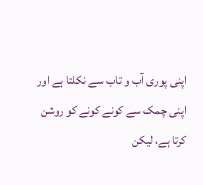اپنی پوری آب و تاب سے نکلتا ہے اور اپنی چمک سے کونے کونے کو روشن کرتا ہے، لیکن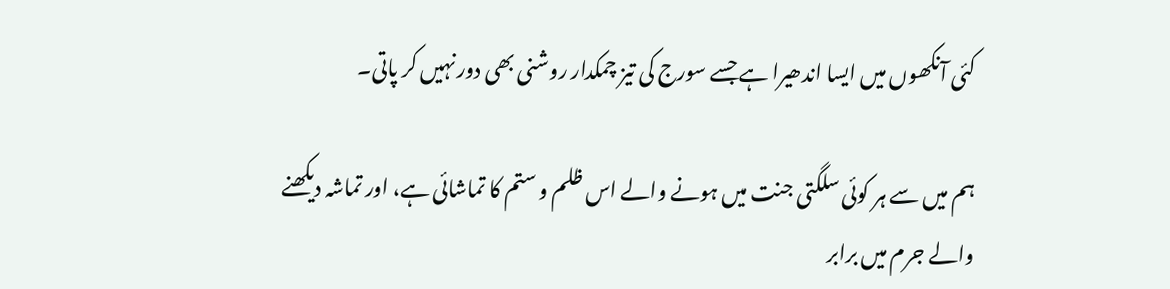کئی آنکھوں میں ایسا اندھیرا ہے جسے سورج کی تیز چمکدار روشنی بھی دور نہیں کر پاتی۔

ہم میں سے ہر کوئی سلگتی جنت میں ہونے والے اس ظلم و ستم کا تماشائی ہے، اور تماشہ دیکھنے والے جرم میں برابر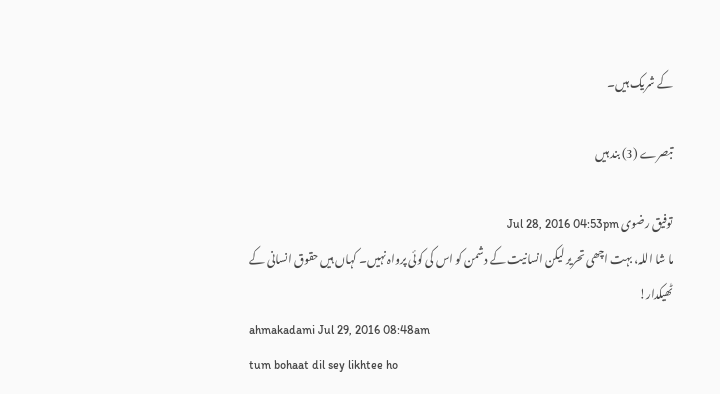کے شریک ہیں۔

تبصرے (3) بند ہیں

توفیق رضوی Jul 28, 2016 04:53pm
ما شا اللہ، بہت اچھی تحریر لیکن انسانیت کے دشمن کو اس کی کوئی پرواہ نہیں۔ کہاں ہیں حقوق انسانی کے ٹھیکدار!
ahmakadami Jul 29, 2016 08:48am
tum bohaat dil sey likhtee ho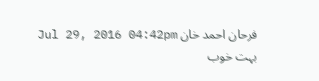فرحان احمد خان Jul 29, 2016 04:42pm
بہت خوب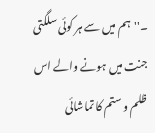۔''ہم میں سے ہر کوئی سلگتی جنت میں ہونے والے اس ظلم و ستم کا تماشائی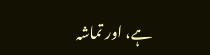ہے، اور تماشہ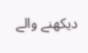دیکھنے والے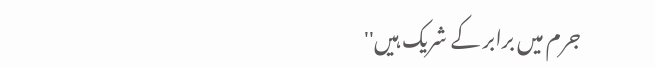جرم میں برابر کے شریک ہیں''